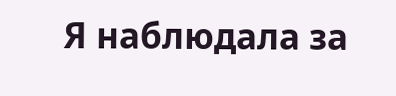Я наблюдала за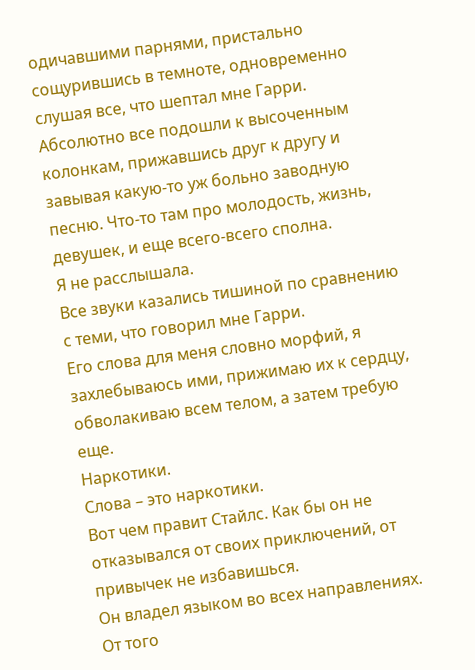одичавшими парнями, пристально сощурившись в темноте, одновременно слушая все, что шептал мне Гарри.
Абсолютно все подошли к высоченным колонкам, прижавшись друг к другу и завывая какую-то уж больно заводную песню. Что-то там про молодость, жизнь, девушек, и еще всего-всего сполна.
Я не расслышала.
Все звуки казались тишиной по сравнению с теми, что говорил мне Гарри.
Его слова для меня словно морфий, я захлебываюсь ими, прижимаю их к сердцу, обволакиваю всем телом, а затем требую еще.
Наркотики.
Слова – это наркотики.
Вот чем правит Стайлс. Как бы он не отказывался от своих приключений, от привычек не избавишься.
Он владел языком во всех направлениях.
От того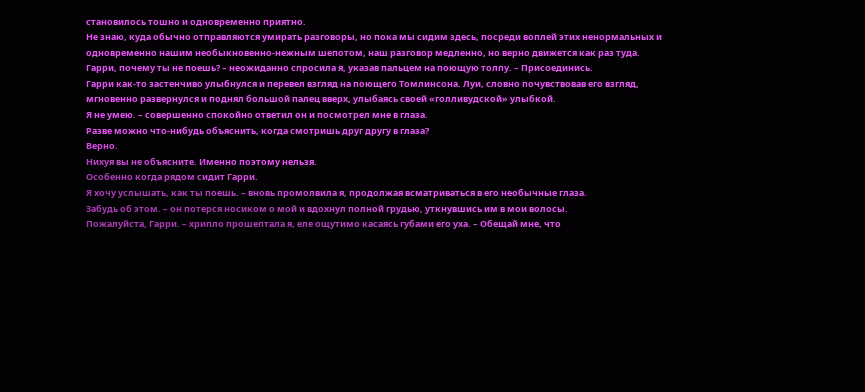становилось тошно и одновременно приятно.
Не знаю, куда обычно отправляются умирать разговоры, но пока мы сидим здесь, посреди воплей этих ненормальных и одновременно нашим необыкновенно-нежным шепотом, наш разговор медленно, но верно движется как раз туда.
Гарри, почему ты не поешь? – неожиданно спросила я, указав пальцем на поющую толпу. – Присоединись.
Гарри как-то застенчиво улыбнулся и перевел взгляд на поющего Томлинсона. Луи, словно почувствовав его взгляд, мгновенно развернулся и поднял большой палец вверх, улыбаясь своей «голливудской» улыбкой.
Я не умею. – совершенно спокойно ответил он и посмотрел мне в глаза.
Разве можно что-нибудь объяснить, когда смотришь друг другу в глаза?
Верно.
Нихуя вы не объясните. Именно поэтому нельзя.
Особенно когда рядом сидит Гарри.
Я хочу услышать, как ты поешь. – вновь промолвила я, продолжая всматриваться в его необычные глаза.
Забудь об этом. – он потерся носиком о мой и вдохнул полной грудью, уткнувшись им в мои волосы.
Пожалуйста, Гарри. – хрипло прошептала я, еле ощутимо касаясь губами его уха. – Обещай мне, что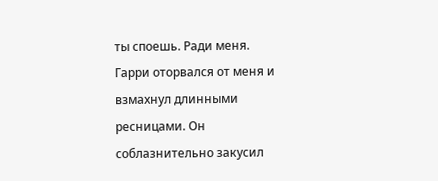ты споешь. Ради меня.
Гарри оторвался от меня и взмахнул длинными ресницами. Он соблазнительно закусил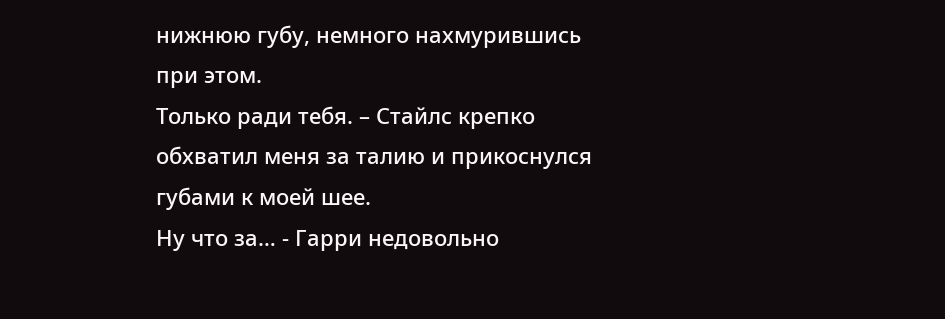нижнюю губу, немного нахмурившись при этом.
Только ради тебя. – Стайлс крепко обхватил меня за талию и прикоснулся губами к моей шее.
Ну что за… - Гарри недовольно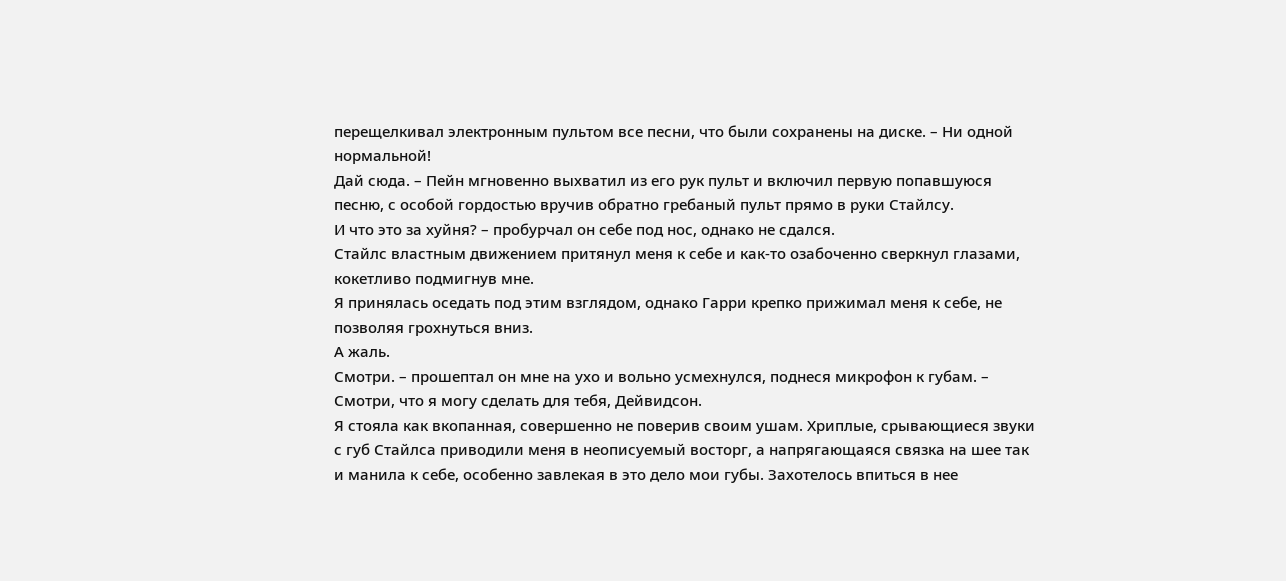перещелкивал электронным пультом все песни, что были сохранены на диске. – Ни одной нормальной!
Дай сюда. – Пейн мгновенно выхватил из его рук пульт и включил первую попавшуюся песню, с особой гордостью вручив обратно гребаный пульт прямо в руки Стайлсу.
И что это за хуйня? – пробурчал он себе под нос, однако не сдался.
Стайлс властным движением притянул меня к себе и как-то озабоченно сверкнул глазами, кокетливо подмигнув мне.
Я принялась оседать под этим взглядом, однако Гарри крепко прижимал меня к себе, не позволяя грохнуться вниз.
А жаль.
Смотри. – прошептал он мне на ухо и вольно усмехнулся, поднеся микрофон к губам. – Смотри, что я могу сделать для тебя, Дейвидсон.
Я стояла как вкопанная, совершенно не поверив своим ушам. Хриплые, срывающиеся звуки с губ Стайлса приводили меня в неописуемый восторг, а напрягающаяся связка на шее так и манила к себе, особенно завлекая в это дело мои губы. Захотелось впиться в нее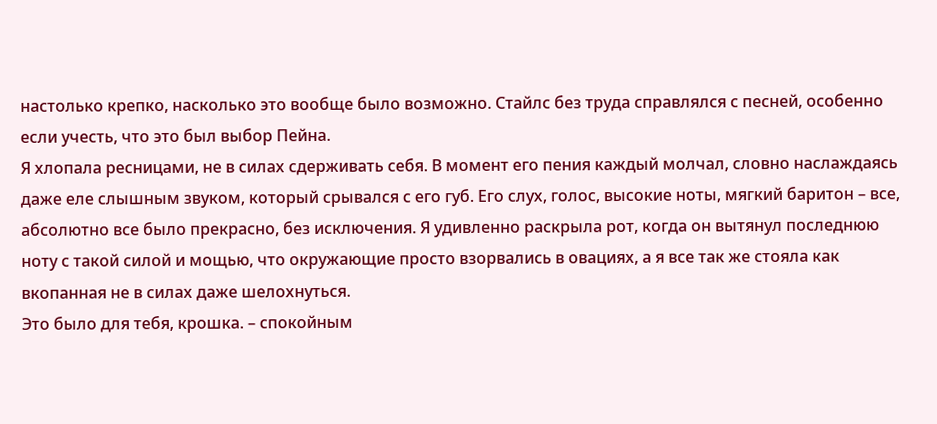настолько крепко, насколько это вообще было возможно. Стайлс без труда справлялся с песней, особенно если учесть, что это был выбор Пейна.
Я хлопала ресницами, не в силах сдерживать себя. В момент его пения каждый молчал, словно наслаждаясь даже еле слышным звуком, который срывался с его губ. Его слух, голос, высокие ноты, мягкий баритон – все, абсолютно все было прекрасно, без исключения. Я удивленно раскрыла рот, когда он вытянул последнюю ноту с такой силой и мощью, что окружающие просто взорвались в овациях, а я все так же стояла как вкопанная не в силах даже шелохнуться.
Это было для тебя, крошка. – спокойным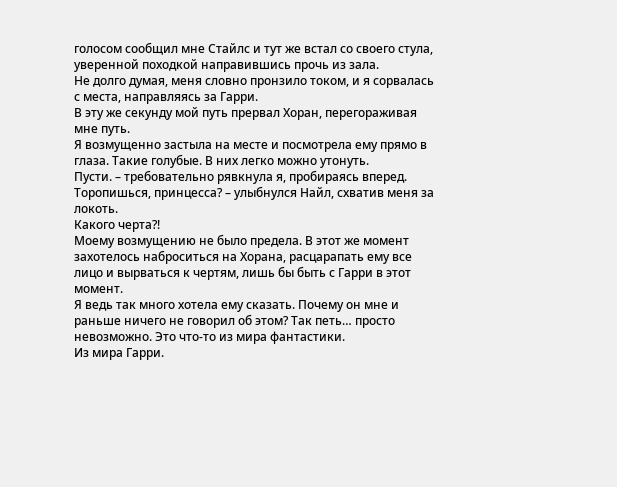голосом сообщил мне Стайлс и тут же встал со своего стула, уверенной походкой направившись прочь из зала.
Не долго думая, меня словно пронзило током, и я сорвалась с места, направляясь за Гарри.
В эту же секунду мой путь прервал Хоран, перегораживая мне путь.
Я возмущенно застыла на месте и посмотрела ему прямо в глаза. Такие голубые. В них легко можно утонуть.
Пусти. – требовательно рявкнула я, пробираясь вперед.
Торопишься, принцесса? – улыбнулся Найл, схватив меня за локоть.
Какого черта?!
Моему возмущению не было предела. В этот же момент захотелось наброситься на Хорана, расцарапать ему все лицо и вырваться к чертям, лишь бы быть с Гарри в этот момент.
Я ведь так много хотела ему сказать. Почему он мне и раньше ничего не говорил об этом? Так петь… просто невозможно. Это что-то из мира фантастики.
Из мира Гарри.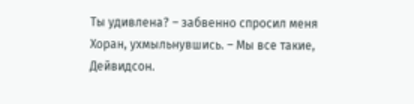Ты удивлена? – забвенно спросил меня Хоран, ухмыльнувшись. – Мы все такие, Дейвидсон.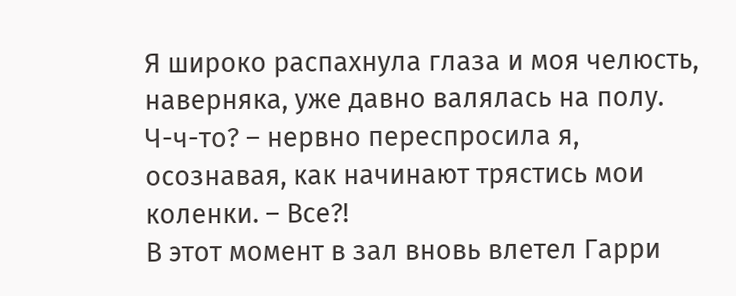Я широко распахнула глаза и моя челюсть, наверняка, уже давно валялась на полу.
Ч-ч-то? – нервно переспросила я, осознавая, как начинают трястись мои коленки. – Все?!
В этот момент в зал вновь влетел Гарри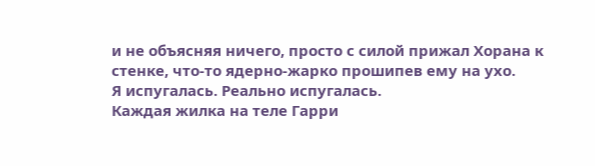и не объясняя ничего, просто с силой прижал Хорана к стенке, что-то ядерно-жарко прошипев ему на ухо.
Я испугалась. Реально испугалась.
Каждая жилка на теле Гарри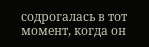содрогалась в тот момент, когда он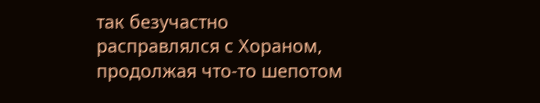так безучастно расправлялся с Хораном, продолжая что-то шепотом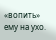«вопить» ему на ухо.